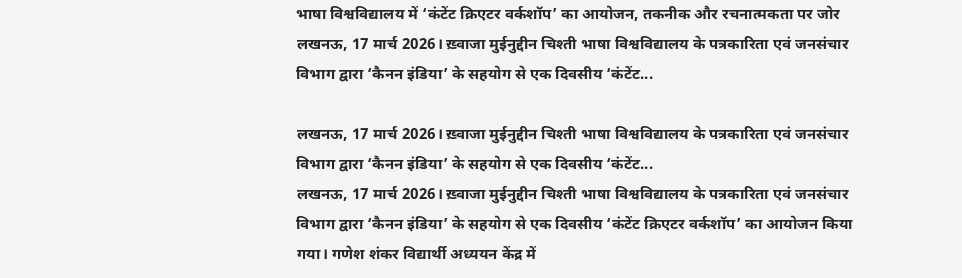भाषा विश्वविद्यालय में ‘कंटेंट क्रिएटर वर्कशॉप’ का आयोजन, तकनीक और रचनात्मकता पर जोर
लखनऊ, 17 मार्च 2026। ख़्वाजा मुईनुद्दीन चिश्ती भाषा विश्वविद्यालय के पत्रकारिता एवं जनसंचार विभाग द्वारा ‘कैनन इंडिया’ के सहयोग से एक दिवसीय ‘कंटेंट...

लखनऊ, 17 मार्च 2026। ख़्वाजा मुईनुद्दीन चिश्ती भाषा विश्वविद्यालय के पत्रकारिता एवं जनसंचार विभाग द्वारा ‘कैनन इंडिया’ के सहयोग से एक दिवसीय ‘कंटेंट...
लखनऊ, 17 मार्च 2026। ख़्वाजा मुईनुद्दीन चिश्ती भाषा विश्वविद्यालय के पत्रकारिता एवं जनसंचार विभाग द्वारा ‘कैनन इंडिया’ के सहयोग से एक दिवसीय ‘कंटेंट क्रिएटर वर्कशॉप’ का आयोजन किया गया। गणेश शंकर विद्यार्थी अध्ययन केंद्र में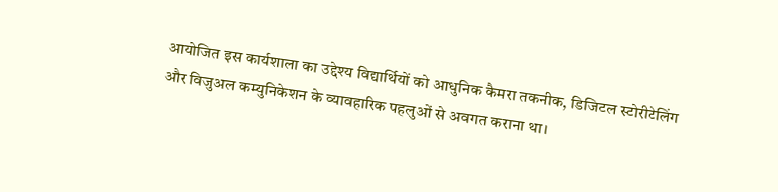आयोजित इस कार्यशाला का उद्देश्य विद्यार्थियों को आधुनिक कैमरा तकनीक, डिजिटल स्टोरीटेलिंग और विजुअल कम्युनिकेशन के व्यावहारिक पहलुओं से अवगत कराना था।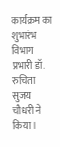कार्यक्रम का शुभारंभ विभाग प्रभारी डॉ. रुचिता सुजय चौधरी ने किया।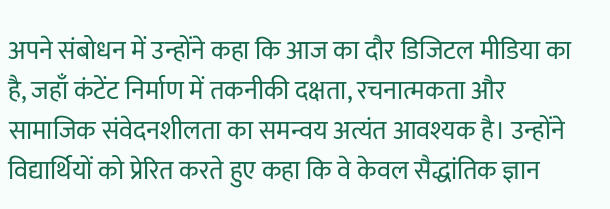अपने संबोधन में उन्होंने कहा कि आज का दौर डिजिटल मीडिया का है, जहाँ कंटेंट निर्माण में तकनीकी दक्षता, रचनात्मकता और सामाजिक संवेदनशीलता का समन्वय अत्यंत आवश्यक है। उन्होंने विद्यार्थियों को प्रेरित करते हुए कहा कि वे केवल सैद्धांतिक ज्ञान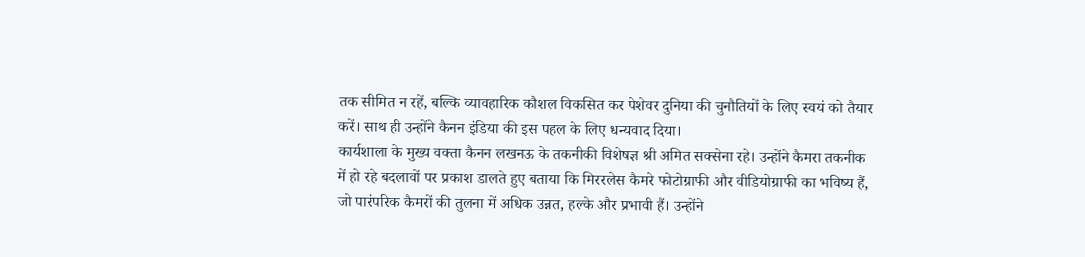तक सीमित न रहें, बल्कि व्यावहारिक कौशल विकसित कर पेशेवर दुनिया की चुनौतियों के लिए स्वयं को तैयार करें। साथ ही उन्होंने कैनन इंडिया की इस पहल के लिए धन्यवाद दिया।
कार्यशाला के मुख्य वक्ता कैनन लखनऊ के तकनीकी विशेषज्ञ श्री अमित सक्सेना रहे। उन्होंने कैमरा तकनीक में हो रहे बदलावों पर प्रकाश डालते हुए बताया कि मिररलेस कैमरे फोटोग्राफी और वीडियोग्राफी का भविष्य हैं, जो पारंपरिक कैमरों की तुलना में अधिक उन्नत, हल्के और प्रभावी हैं। उन्होंने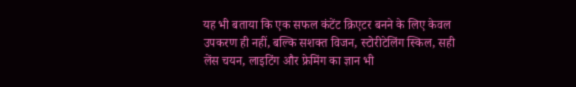यह भी बताया कि एक सफल कंटेंट क्रिएटर बनने के लिए केवल उपकरण ही नहीं, बल्कि सशक्त विजन, स्टोरीटेलिंग स्किल, सही लेंस चयन, लाइटिंग और फ्रेमिंग का ज्ञान भी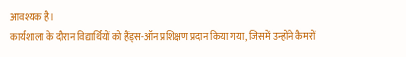आवश्यक है।
कार्यशाला के दौरान विद्यार्थियों को हैंड्स-ऑन प्रशिक्षण प्रदान किया गया, जिसमें उन्होंने कैमरों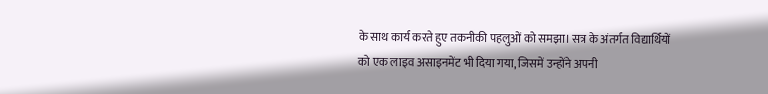के साथ कार्य करते हुए तकनीकी पहलुओं को समझा। सत्र के अंतर्गत विद्यार्थियों को एक लाइव असाइनमेंट भी दिया गया, जिसमें उन्होंने अपनी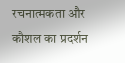रचनात्मकता और कौशल का प्रदर्शन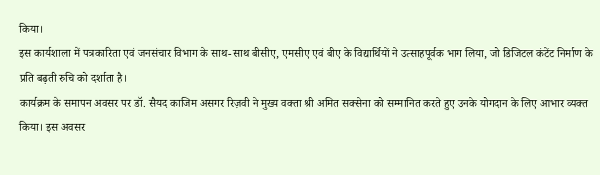किया।
इस कार्यशाला में पत्रकारिता एवं जनसंचार विभाग के साथ-साथ बीसीए, एमसीए एवं बीए के विद्यार्थियों ने उत्साहपूर्वक भाग लिया, जो डिजिटल कंटेंट निर्माण के प्रति बढ़ती रुचि को दर्शाता है।
कार्यक्रम के समापन अवसर पर डॉ. सैयद काजिम असगर रिज़वी ने मुख्य वक्ता श्री अमित सक्सेना को सम्मानित करते हुए उनके योगदान के लिए आभार व्यक्त किया। इस अवसर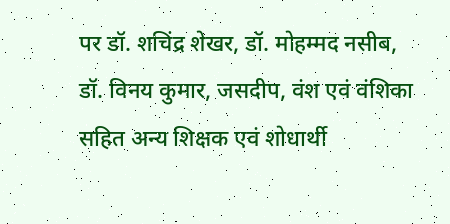पर डॉ. शचिंद्र शेखर, डॉ. मोहम्मद नसीब, डॉ. विनय कुमार, जसदीप, वंश एवं वंशिका सहित अन्य शिक्षक एवं शोधार्थी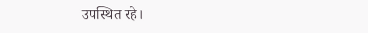उपस्थित रहे।